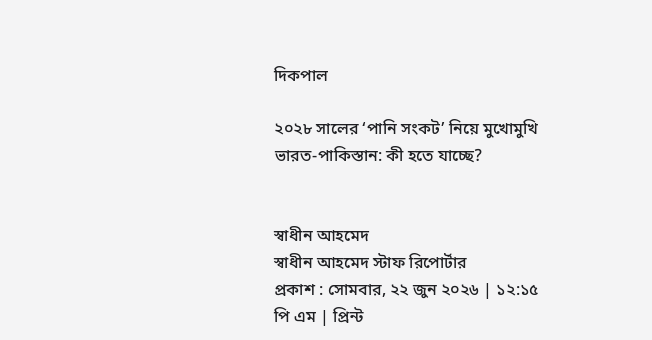দিকপাল

২০২৮ সালের ‘পানি সংকট’ নিয়ে মুখোমুখি ভারত-পাকিস্তান: কী হতে যাচ্ছে?


স্বাধীন আহমেদ
স্বাধীন আহমেদ স্টাফ রিপোর্টার
প্রকাশ : সোমবার, ২২ জুন ২০২৬ | ১২:১৫ পি এম | প্রিন্ট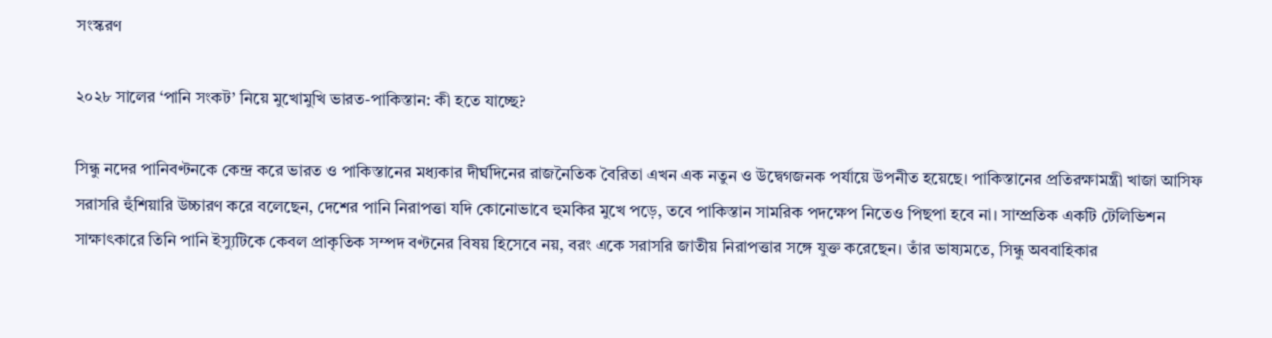সংস্করণ

২০২৮ সালের ‘পানি সংকট’ নিয়ে মুখোমুখি ভারত-পাকিস্তান: কী হতে যাচ্ছে?

সিন্ধু নদের পানিবণ্টনকে কেন্দ্র করে ভারত ও পাকিস্তানের মধ্যকার দীর্ঘদিনের রাজনৈতিক বৈরিতা এখন এক নতুন ও উদ্বেগজনক পর্যায়ে উপনীত হয়েছে। পাকিস্তানের প্রতিরক্ষামন্ত্রী খাজা আসিফ সরাসরি হুঁশিয়ারি উচ্চারণ করে বলেছেন, দেশের পানি নিরাপত্তা যদি কোনোভাবে হুমকির মুখে পড়ে, তবে পাকিস্তান সামরিক পদক্ষেপ নিতেও পিছপা হবে না। সাম্প্রতিক একটি টেলিভিশন সাক্ষাৎকারে তিনি পানি ইস্যুটিকে কেবল প্রাকৃতিক সম্পদ বণ্টনের বিষয় হিসেবে নয়, বরং একে সরাসরি জাতীয় নিরাপত্তার সঙ্গে যুক্ত করেছেন। তাঁর ভাষ্যমতে, সিন্ধু অববাহিকার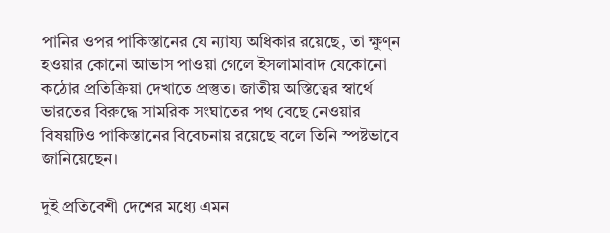পানির ওপর পাকিস্তানের যে ন্যায্য অধিকার রয়েছে, তা ক্ষুণ্ন হওয়ার কোনো আভাস পাওয়া গেলে ইসলামাবাদ যেকোনো কঠোর প্রতিক্রিয়া দেখাতে প্রস্তুত। জাতীয় অস্তিত্বের স্বার্থে ভারতের বিরুদ্ধে সামরিক সংঘাতের পথ বেছে নেওয়ার বিষয়টিও পাকিস্তানের বিবেচনায় রয়েছে বলে তিনি স্পষ্টভাবে জানিয়েছেন।

দুই প্রতিবেশী দেশের মধ্যে এমন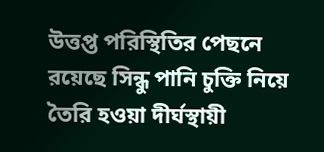উত্তপ্ত পরিস্থিতির পেছনে রয়েছে সিন্ধু পানি চুক্তি নিয়ে তৈরি হওয়া দীর্ঘস্থায়ী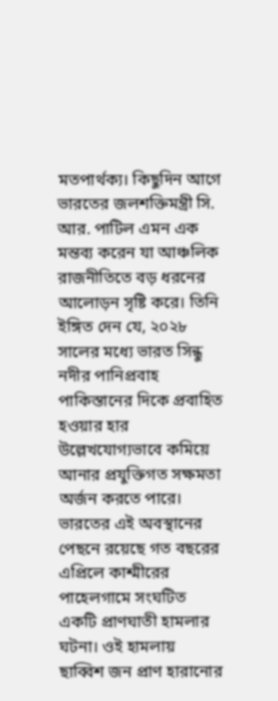মতপার্থক্য। কিছুদিন আগে ভারতের জলশক্তিমন্ত্রী সি. আর. পাটিল এমন এক মন্তব্য করেন যা আঞ্চলিক রাজনীতিতে বড় ধরনের আলোড়ন সৃষ্টি করে। তিনি ইঙ্গিত দেন যে, ২০২৮ সালের মধ্যে ভারত সিন্ধু নদীর পানিপ্রবাহ পাকিস্তানের দিকে প্রবাহিত হওয়ার হার উল্লেখযোগ্যভাবে কমিয়ে আনার প্রযুক্তিগত সক্ষমতা অর্জন করতে পারে। ভারতের এই অবস্থানের পেছনে রয়েছে গত বছরের এপ্রিলে কাশ্মীরের পাহেলগামে সংঘটিত একটি প্রাণঘাতী হামলার ঘটনা। ওই হামলায় ছাব্বিশ জন প্রাণ হারানোর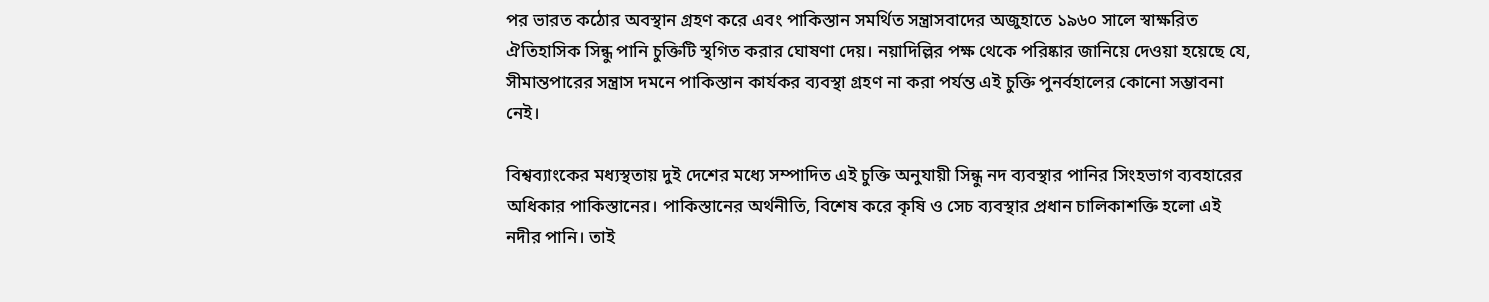পর ভারত কঠোর অবস্থান গ্রহণ করে এবং পাকিস্তান সমর্থিত সন্ত্রাসবাদের অজুহাতে ১৯৬০ সালে স্বাক্ষরিত ঐতিহাসিক সিন্ধু পানি চুক্তিটি স্থগিত করার ঘোষণা দেয়। নয়াদিল্লির পক্ষ থেকে পরিষ্কার জানিয়ে দেওয়া হয়েছে যে, সীমান্তপারের সন্ত্রাস দমনে পাকিস্তান কার্যকর ব্যবস্থা গ্রহণ না করা পর্যন্ত এই চুক্তি পুনর্বহালের কোনো সম্ভাবনা নেই।

বিশ্বব্যাংকের মধ্যস্থতায় দুই দেশের মধ্যে সম্পাদিত এই চুক্তি অনুযায়ী সিন্ধু নদ ব্যবস্থার পানির সিংহভাগ ব্যবহারের অধিকার পাকিস্তানের। পাকিস্তানের অর্থনীতি, বিশেষ করে কৃষি ও সেচ ব্যবস্থার প্রধান চালিকাশক্তি হলো এই নদীর পানি। তাই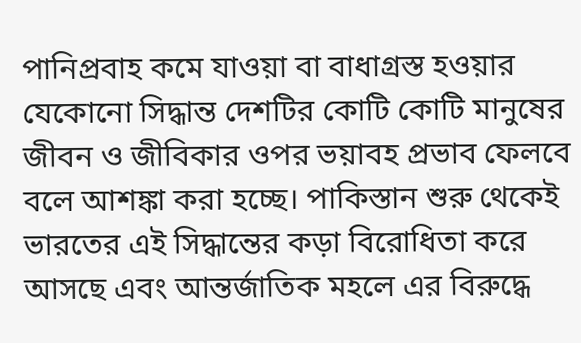পানিপ্রবাহ কমে যাওয়া বা বাধাগ্রস্ত হওয়ার যেকোনো সিদ্ধান্ত দেশটির কোটি কোটি মানুষের জীবন ও জীবিকার ওপর ভয়াবহ প্রভাব ফেলবে বলে আশঙ্কা করা হচ্ছে। পাকিস্তান শুরু থেকেই ভারতের এই সিদ্ধান্তের কড়া বিরোধিতা করে আসছে এবং আন্তর্জাতিক মহলে এর বিরুদ্ধে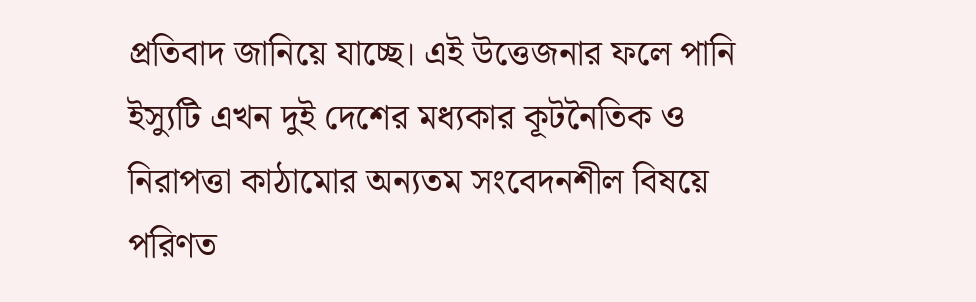প্রতিবাদ জানিয়ে যাচ্ছে। এই উত্তেজনার ফলে পানি ইস্যুটি এখন দুই দেশের মধ্যকার কূটনৈতিক ও নিরাপত্তা কাঠামোর অন্যতম সংবেদনশীল বিষয়ে পরিণত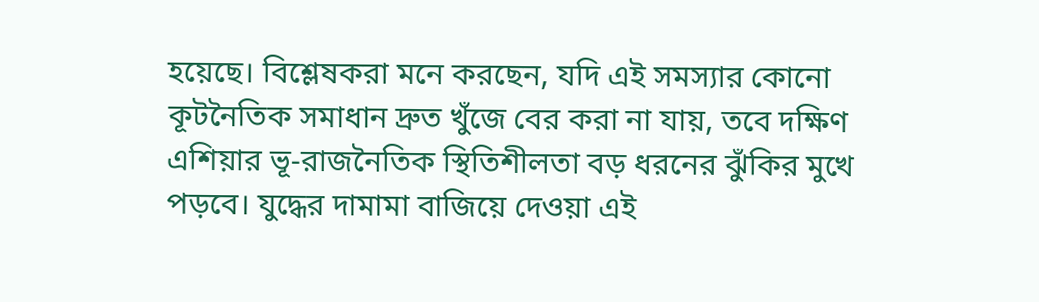হয়েছে। বিশ্লেষকরা মনে করছেন, যদি এই সমস্যার কোনো কূটনৈতিক সমাধান দ্রুত খুঁজে বের করা না যায়, তবে দক্ষিণ এশিয়ার ভূ-রাজনৈতিক স্থিতিশীলতা বড় ধরনের ঝুঁকির মুখে পড়বে। যুদ্ধের দামামা বাজিয়ে দেওয়া এই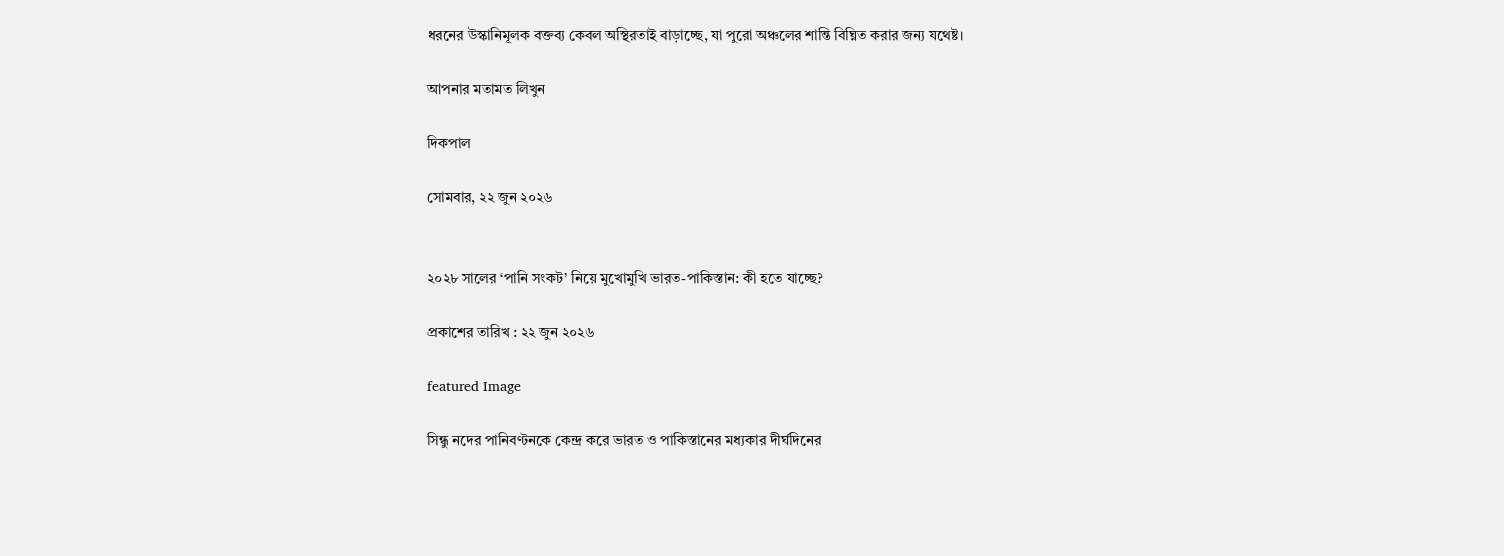ধরনের উস্কানিমূলক বক্তব্য কেবল অস্থিরতাই বাড়াচ্ছে, যা পুরো অঞ্চলের শান্তি বিঘ্নিত করার জন্য যথেষ্ট।

আপনার মতামত লিখুন

দিকপাল

সোমবার, ২২ জুন ২০২৬


২০২৮ সালের ‘পানি সংকট’ নিয়ে মুখোমুখি ভারত-পাকিস্তান: কী হতে যাচ্ছে?

প্রকাশের তারিখ : ২২ জুন ২০২৬

featured Image

সিন্ধু নদের পানিবণ্টনকে কেন্দ্র করে ভারত ও পাকিস্তানের মধ্যকার দীর্ঘদিনের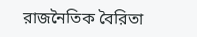রাজনৈতিক বৈরিতা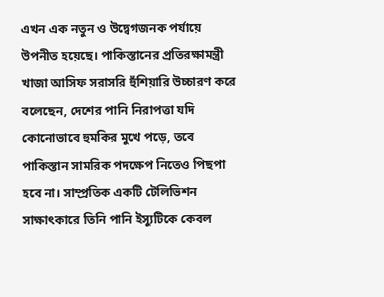এখন এক নতুন ও উদ্বেগজনক পর্যায়ে উপনীত হয়েছে। পাকিস্তানের প্রতিরক্ষামন্ত্রী খাজা আসিফ সরাসরি হুঁশিয়ারি উচ্চারণ করে বলেছেন, দেশের পানি নিরাপত্তা যদি কোনোভাবে হুমকির মুখে পড়ে, তবে পাকিস্তান সামরিক পদক্ষেপ নিতেও পিছপা হবে না। সাম্প্রতিক একটি টেলিভিশন সাক্ষাৎকারে তিনি পানি ইস্যুটিকে কেবল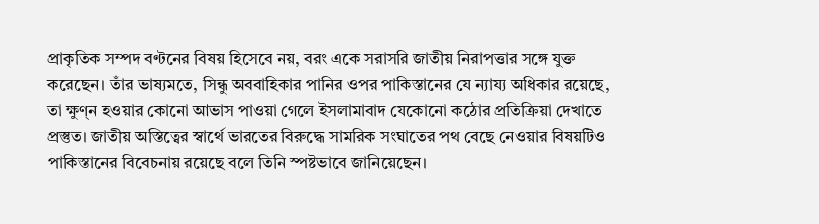প্রাকৃতিক সম্পদ বণ্টনের বিষয় হিসেবে নয়, বরং একে সরাসরি জাতীয় নিরাপত্তার সঙ্গে যুক্ত করেছেন। তাঁর ভাষ্যমতে, সিন্ধু অববাহিকার পানির ওপর পাকিস্তানের যে ন্যায্য অধিকার রয়েছে, তা ক্ষুণ্ন হওয়ার কোনো আভাস পাওয়া গেলে ইসলামাবাদ যেকোনো কঠোর প্রতিক্রিয়া দেখাতে প্রস্তুত। জাতীয় অস্তিত্বের স্বার্থে ভারতের বিরুদ্ধে সামরিক সংঘাতের পথ বেছে নেওয়ার বিষয়টিও পাকিস্তানের বিবেচনায় রয়েছে বলে তিনি স্পষ্টভাবে জানিয়েছেন।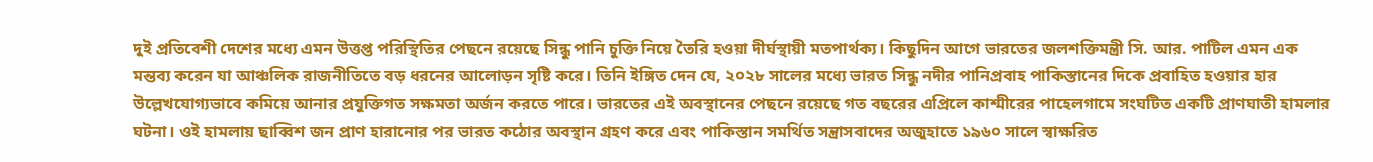দুই প্রতিবেশী দেশের মধ্যে এমন উত্তপ্ত পরিস্থিতির পেছনে রয়েছে সিন্ধু পানি চুক্তি নিয়ে তৈরি হওয়া দীর্ঘস্থায়ী মতপার্থক্য। কিছুদিন আগে ভারতের জলশক্তিমন্ত্রী সি. আর. পাটিল এমন এক মন্তব্য করেন যা আঞ্চলিক রাজনীতিতে বড় ধরনের আলোড়ন সৃষ্টি করে। তিনি ইঙ্গিত দেন যে, ২০২৮ সালের মধ্যে ভারত সিন্ধু নদীর পানিপ্রবাহ পাকিস্তানের দিকে প্রবাহিত হওয়ার হার উল্লেখযোগ্যভাবে কমিয়ে আনার প্রযুক্তিগত সক্ষমতা অর্জন করতে পারে। ভারতের এই অবস্থানের পেছনে রয়েছে গত বছরের এপ্রিলে কাশ্মীরের পাহেলগামে সংঘটিত একটি প্রাণঘাতী হামলার ঘটনা। ওই হামলায় ছাব্বিশ জন প্রাণ হারানোর পর ভারত কঠোর অবস্থান গ্রহণ করে এবং পাকিস্তান সমর্থিত সন্ত্রাসবাদের অজুহাতে ১৯৬০ সালে স্বাক্ষরিত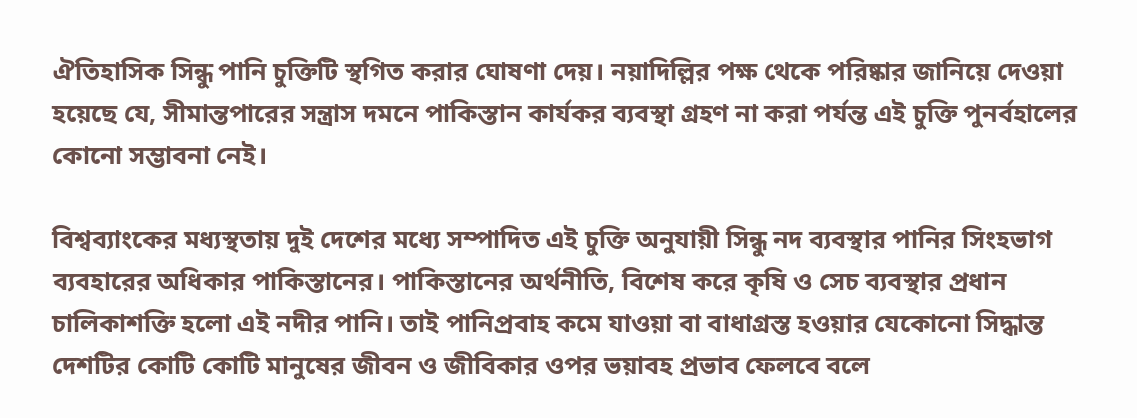ঐতিহাসিক সিন্ধু পানি চুক্তিটি স্থগিত করার ঘোষণা দেয়। নয়াদিল্লির পক্ষ থেকে পরিষ্কার জানিয়ে দেওয়া হয়েছে যে, সীমান্তপারের সন্ত্রাস দমনে পাকিস্তান কার্যকর ব্যবস্থা গ্রহণ না করা পর্যন্ত এই চুক্তি পুনর্বহালের কোনো সম্ভাবনা নেই।

বিশ্বব্যাংকের মধ্যস্থতায় দুই দেশের মধ্যে সম্পাদিত এই চুক্তি অনুযায়ী সিন্ধু নদ ব্যবস্থার পানির সিংহভাগ ব্যবহারের অধিকার পাকিস্তানের। পাকিস্তানের অর্থনীতি, বিশেষ করে কৃষি ও সেচ ব্যবস্থার প্রধান চালিকাশক্তি হলো এই নদীর পানি। তাই পানিপ্রবাহ কমে যাওয়া বা বাধাগ্রস্ত হওয়ার যেকোনো সিদ্ধান্ত দেশটির কোটি কোটি মানুষের জীবন ও জীবিকার ওপর ভয়াবহ প্রভাব ফেলবে বলে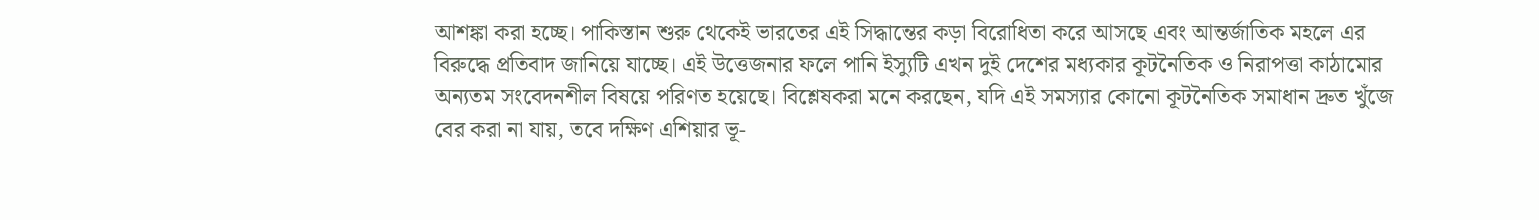আশঙ্কা করা হচ্ছে। পাকিস্তান শুরু থেকেই ভারতের এই সিদ্ধান্তের কড়া বিরোধিতা করে আসছে এবং আন্তর্জাতিক মহলে এর বিরুদ্ধে প্রতিবাদ জানিয়ে যাচ্ছে। এই উত্তেজনার ফলে পানি ইস্যুটি এখন দুই দেশের মধ্যকার কূটনৈতিক ও নিরাপত্তা কাঠামোর অন্যতম সংবেদনশীল বিষয়ে পরিণত হয়েছে। বিশ্লেষকরা মনে করছেন, যদি এই সমস্যার কোনো কূটনৈতিক সমাধান দ্রুত খুঁজে বের করা না যায়, তবে দক্ষিণ এশিয়ার ভূ-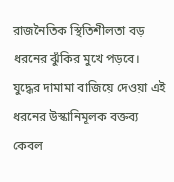রাজনৈতিক স্থিতিশীলতা বড় ধরনের ঝুঁকির মুখে পড়বে। যুদ্ধের দামামা বাজিয়ে দেওয়া এই ধরনের উস্কানিমূলক বক্তব্য কেবল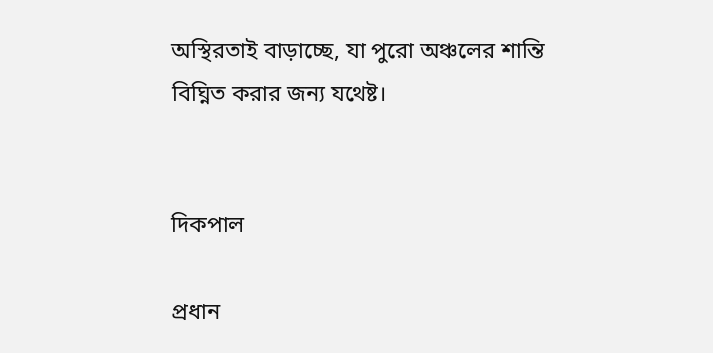অস্থিরতাই বাড়াচ্ছে, যা পুরো অঞ্চলের শান্তি বিঘ্নিত করার জন্য যথেষ্ট।


দিকপাল

প্রধান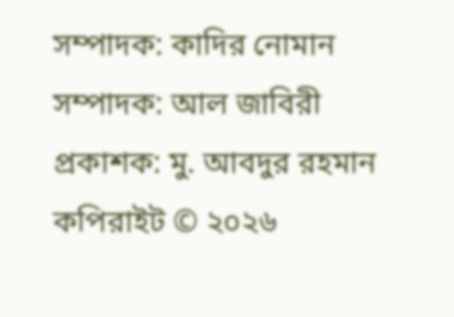সম্পাদক: কাদির নোমান
সম্পাদক: আল জাবিরী
প্রকাশক: মু. আবদুর রহমান
কপিরাইট © ২০২৬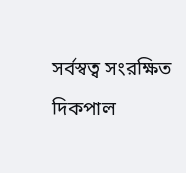সর্বস্বত্ব সংরক্ষিত দিকপাল